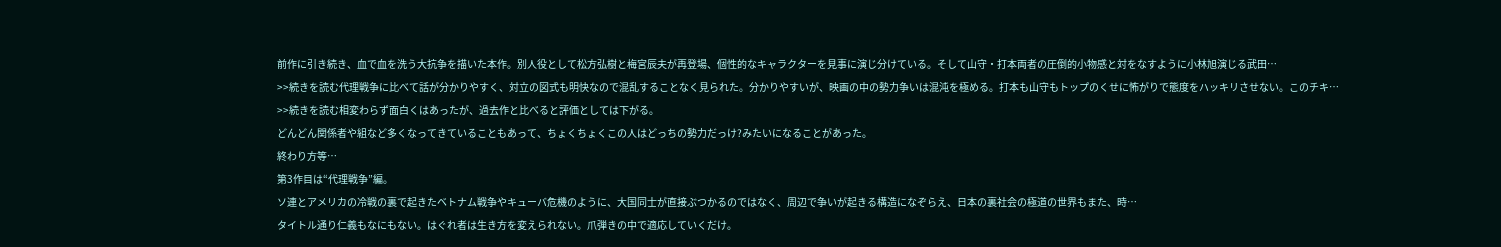前作に引き続き、血で血を洗う大抗争を描いた本作。別人役として松方弘樹と梅宮辰夫が再登場、個性的なキャラクターを見事に演じ分けている。そして山守・打本両者の圧倒的小物感と対をなすように小林旭演じる武田…
>>続きを読む代理戦争に比べて話が分かりやすく、対立の図式も明快なので混乱することなく見られた。分かりやすいが、映画の中の勢力争いは混沌を極める。打本も山守もトップのくせに怖がりで態度をハッキリさせない。このチキ…
>>続きを読む相変わらず面白くはあったが、過去作と比べると評価としては下がる。
どんどん関係者や組など多くなってきていることもあって、ちょくちょくこの人はどっちの勢力だっけ?みたいになることがあった。
終わり方等…
第3作目は“代理戦争”編。
ソ連とアメリカの冷戦の裏で起きたベトナム戦争やキューバ危機のように、大国同士が直接ぶつかるのではなく、周辺で争いが起きる構造になぞらえ、日本の裏社会の極道の世界もまた、時…
タイトル通り仁義もなにもない。はぐれ者は生き方を変えられない。爪弾きの中で適応していくだけ。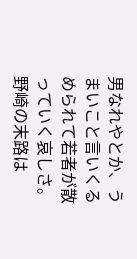男なれやとか、うまいこと言いくるめられて若者が散っていく哀しさ。野崎の末路は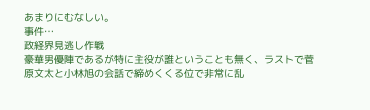あまりにむなしい。
事件…
政経界見逃し作戦
豪華男優陣であるが特に主役が誰ということも無く、ラストで菅原文太と小林旭の会話で締めくくる位で非常に乱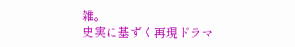雑。
史実に基ずく再現ドラマ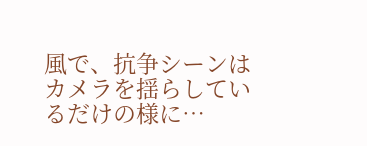風で、抗争シーンはカメラを揺らしているだけの様に…